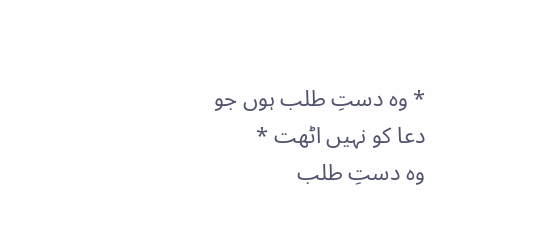* وہ دستِ طلب ہوں جو دعا کو نہیں اٹھت *
وہ دستِ طلب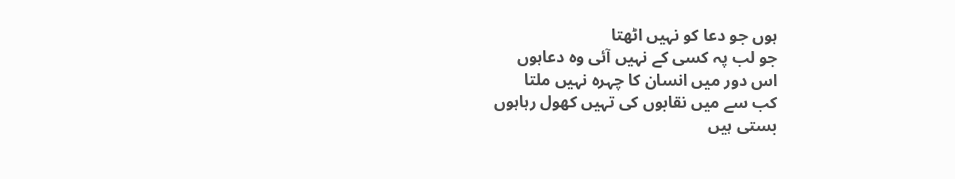ہوں جو دعا کو نہیں اٹھتا
جو لب پہ کسی کے نہیں آئی وہ دعاہوں
اس دور میں انسان کا چہرہ نہیں ملتا
کب سے میں نقابوں کی تہیں کھول رہاہوں
بستی ہیں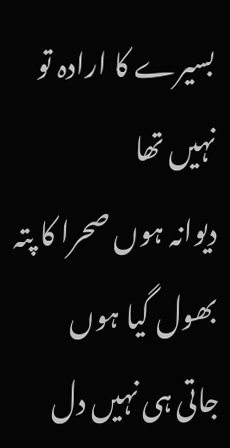بسیرے کا ارادہ تو نہیں تھا
دیوانہ ہوں صحرا کا پتہ بھول گیا ہوں
جاتی ہی نہیں دل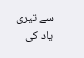سے تیری یاد کی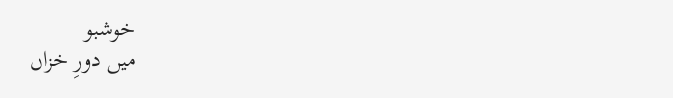خوشبو
میں دورِ خزاں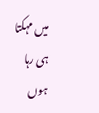میں مہکتا ہی رہا ہوں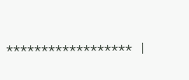****************** |